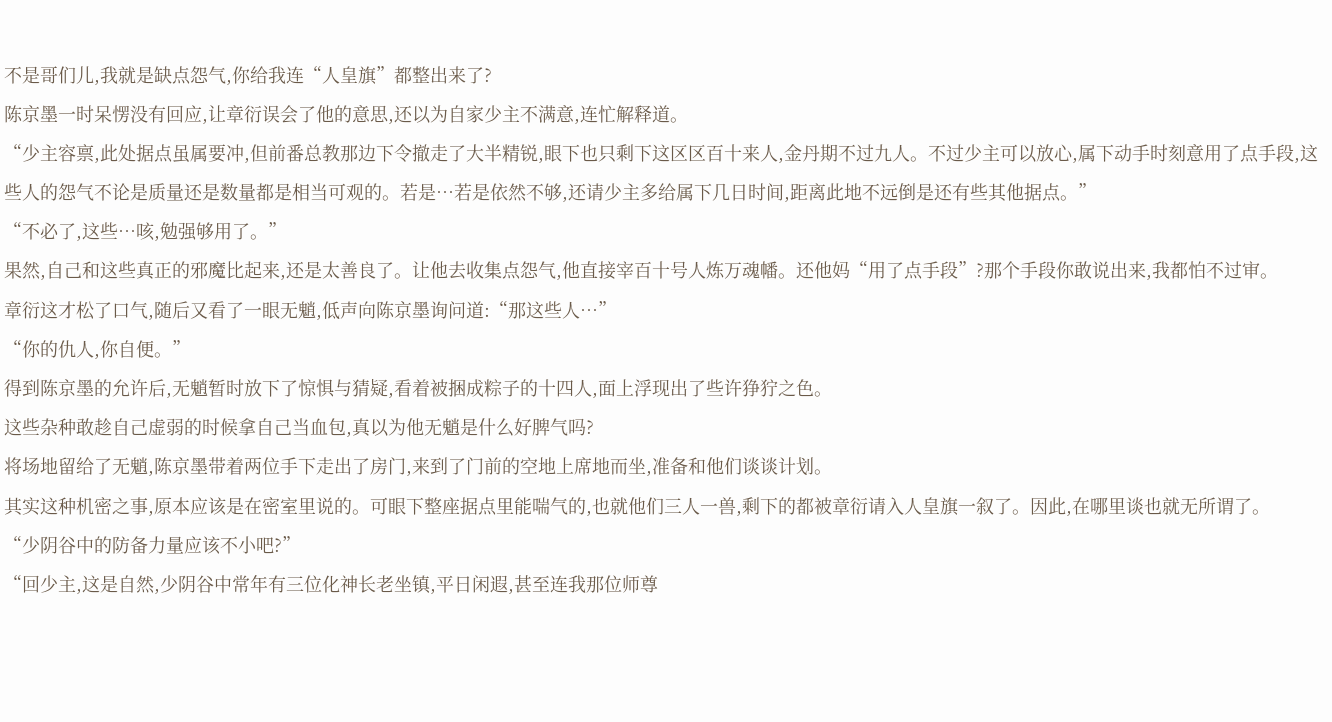不是哥们儿,我就是缺点怨气,你给我连“人皇旗”都整出来了?
陈京墨一时呆愣没有回应,让章衍误会了他的意思,还以为自家少主不满意,连忙解释道。
“少主容禀,此处据点虽属要冲,但前番总教那边下令撤走了大半精锐,眼下也只剩下这区区百十来人,金丹期不过九人。不过少主可以放心,属下动手时刻意用了点手段,这些人的怨气不论是质量还是数量都是相当可观的。若是…若是依然不够,还请少主多给属下几日时间,距离此地不远倒是还有些其他据点。”
“不必了,这些…咳,勉强够用了。”
果然,自己和这些真正的邪魔比起来,还是太善良了。让他去收集点怨气,他直接宰百十号人炼万魂幡。还他妈“用了点手段”?那个手段你敢说出来,我都怕不过审。
章衍这才松了口气,随后又看了一眼无魈,低声向陈京墨询问道:“那这些人…”
“你的仇人,你自便。”
得到陈京墨的允许后,无魈暂时放下了惊惧与猜疑,看着被捆成粽子的十四人,面上浮现出了些许狰狞之色。
这些杂种敢趁自己虚弱的时候拿自己当血包,真以为他无魈是什么好脾气吗?
将场地留给了无魈,陈京墨带着两位手下走出了房门,来到了门前的空地上席地而坐,准备和他们谈谈计划。
其实这种机密之事,原本应该是在密室里说的。可眼下整座据点里能喘气的,也就他们三人一兽,剩下的都被章衍请入人皇旗一叙了。因此,在哪里谈也就无所谓了。
“少阴谷中的防备力量应该不小吧?”
“回少主,这是自然,少阴谷中常年有三位化神长老坐镇,平日闲遐,甚至连我那位师尊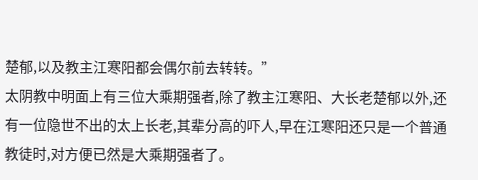楚郁,以及教主江寒阳都会偶尔前去转转。”
太阴教中明面上有三位大乘期强者,除了教主江寒阳、大长老楚郁以外,还有一位隐世不出的太上长老,其辈分高的吓人,早在江寒阳还只是一个普通教徒时,对方便已然是大乘期强者了。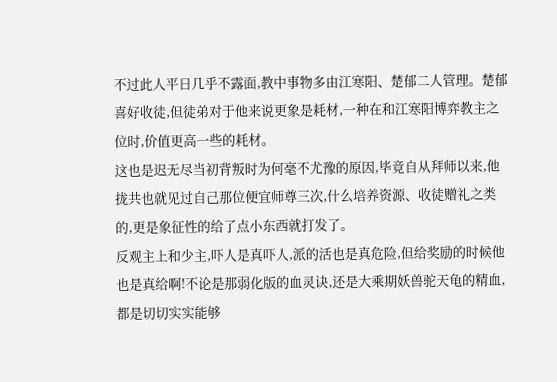不过此人平日几乎不露面,教中事物多由江寒阳、楚郁二人管理。楚郁喜好收徒,但徒弟对于他来说更象是耗材,一种在和江寒阳博弈教主之位时,价值更高一些的耗材。
这也是迟无尽当初背叛时为何毫不尤豫的原因,毕竟自从拜师以来,他拢共也就见过自己那位便宜师尊三次,什么培养资源、收徒赠礼之类的,更是象征性的给了点小东西就打发了。
反观主上和少主,吓人是真吓人,派的活也是真危险,但给奖励的时候他也是真给啊!不论是那弱化版的血灵诀,还是大乘期妖兽驼天龟的精血,都是切切实实能够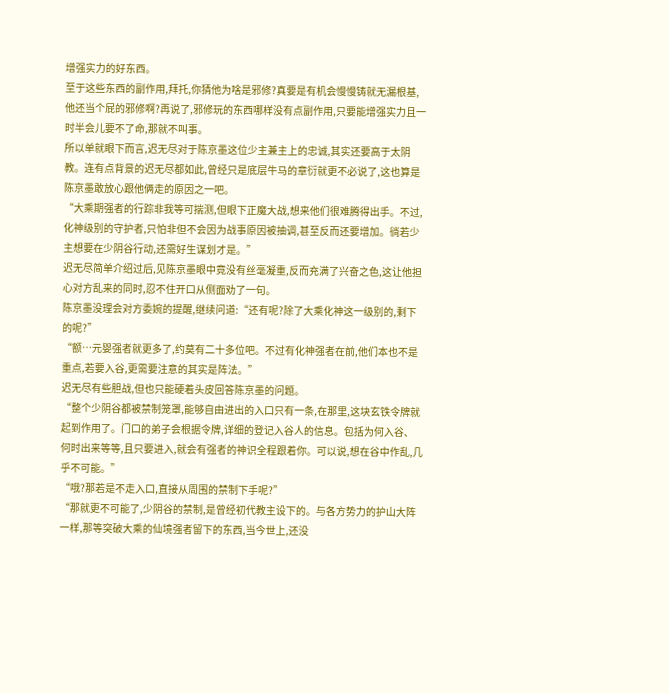增强实力的好东西。
至于这些东西的副作用,拜托,你猜他为啥是邪修?真要是有机会慢慢铸就无漏根基,他还当个屁的邪修啊?再说了,邪修玩的东西哪样没有点副作用,只要能增强实力且一时半会儿要不了命,那就不叫事。
所以单就眼下而言,迟无尽对于陈京墨这位少主兼主上的忠诚,其实还要高于太阴教。连有点背景的迟无尽都如此,曾经只是底层牛马的章衍就更不必说了,这也算是陈京墨敢放心跟他俩走的原因之一吧。
“大乘期强者的行踪非我等可揣测,但眼下正魔大战,想来他们很难腾得出手。不过,化神级别的守护者,只怕非但不会因为战事原因被抽调,甚至反而还要增加。徜若少主想要在少阴谷行动,还需好生谋划才是。”
迟无尽简单介绍过后,见陈京墨眼中竟没有丝毫凝重,反而充满了兴奋之色,这让他担心对方乱来的同时,忍不住开口从侧面劝了一句。
陈京墨没理会对方委婉的提醒,继续问道:“还有呢?除了大乘化神这一级别的,剩下的呢?”
“额…元婴强者就更多了,约莫有二十多位吧。不过有化神强者在前,他们本也不是重点,若要入谷,更需要注意的其实是阵法。”
迟无尽有些胆战,但也只能硬着头皮回答陈京墨的问题。
“整个少阴谷都被禁制笼罩,能够自由进出的入口只有一条,在那里,这块玄铁令牌就起到作用了。门口的弟子会根据令牌,详细的登记入谷人的信息。包括为何入谷、何时出来等等,且只要进入,就会有强者的神识全程跟着你。可以说,想在谷中作乱,几乎不可能。”
“哦?那若是不走入口,直接从周围的禁制下手呢?”
“那就更不可能了,少阴谷的禁制,是曾经初代教主设下的。与各方势力的护山大阵一样,那等突破大乘的仙境强者留下的东西,当今世上,还没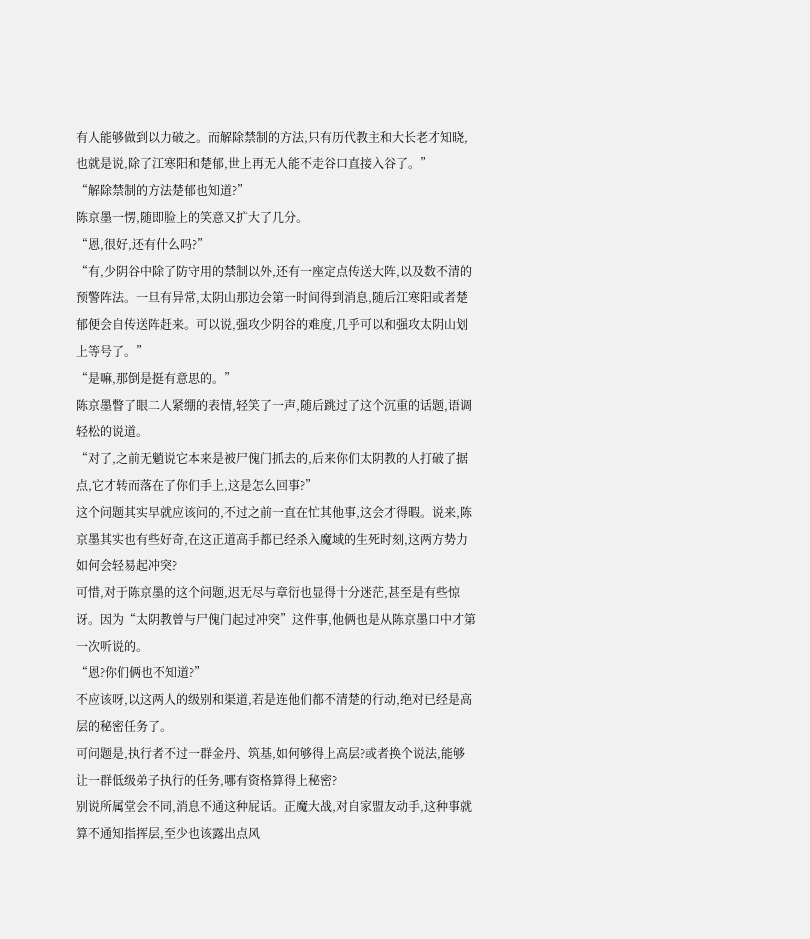有人能够做到以力破之。而解除禁制的方法,只有历代教主和大长老才知晓,也就是说,除了江寒阳和楚郁,世上再无人能不走谷口直接入谷了。”
“解除禁制的方法楚郁也知道?”
陈京墨一愣,随即脸上的笑意又扩大了几分。
“恩,很好,还有什么吗?”
“有,少阴谷中除了防守用的禁制以外,还有一座定点传送大阵,以及数不清的预警阵法。一旦有异常,太阴山那边会第一时间得到消息,随后江寒阳或者楚郁便会自传送阵赶来。可以说,强攻少阴谷的难度,几乎可以和强攻太阴山划上等号了。”
“是嘛,那倒是挺有意思的。”
陈京墨瞥了眼二人紧绷的表情,轻笑了一声,随后跳过了这个沉重的话题,语调轻松的说道。
“对了,之前无魈说它本来是被尸傀门抓去的,后来你们太阴教的人打破了据点,它才转而落在了你们手上,这是怎么回事?”
这个问题其实早就应该问的,不过之前一直在忙其他事,这会才得暇。说来,陈京墨其实也有些好奇,在这正道高手都已经杀入魔域的生死时刻,这两方势力如何会轻易起冲突?
可惜,对于陈京墨的这个问题,迟无尽与章衍也显得十分迷茫,甚至是有些惊讶。因为“太阴教曾与尸傀门起过冲突”这件事,他俩也是从陈京墨口中才第一次听说的。
“恩?你们俩也不知道?”
不应该呀,以这两人的级别和渠道,若是连他们都不清楚的行动,绝对已经是高层的秘密任务了。
可问题是,执行者不过一群金丹、筑基,如何够得上高层?或者换个说法,能够让一群低级弟子执行的任务,哪有资格算得上秘密?
别说所属堂会不同,消息不通这种屁话。正魔大战,对自家盟友动手,这种事就算不通知指挥层,至少也该露出点风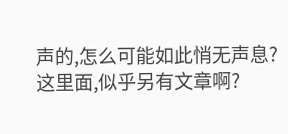声的,怎么可能如此悄无声息?
这里面,似乎另有文章啊?